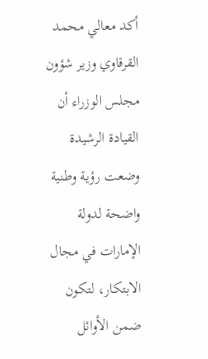أكد معالي محمد القرقاوي وزير شؤون مجلس الوزراء أن القيادة الرشيدة وضعت رؤية وطنية واضحة لدولة الإمارات في مجال الابتكار، لتكون ضمن الأوائل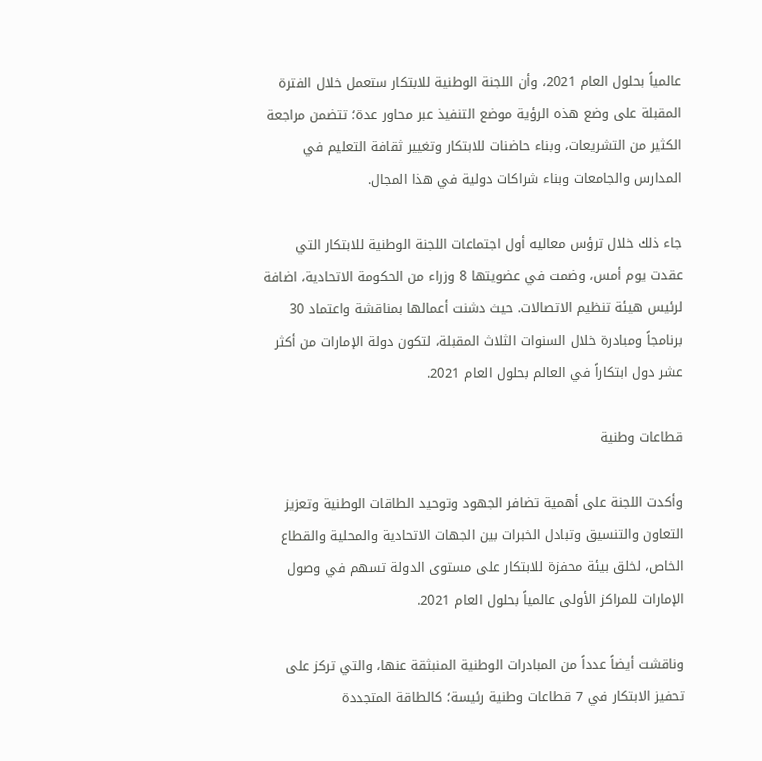عالمياً بحلول العام 2021، وأن اللجنة الوطنية للابتكار ستعمل خلال الفترة المقبلة على وضع هذه الرؤية موضع التنفيذ عبر محاور عدة؛ تتضمن مراجعة الكثير من التشريعات، وبناء حاضنات للابتكار وتغيير ثقافة التعليم في المدارس والجامعات وبناء شراكات دولية في هذا المجال.

جاء ذلك خلال ترؤس معاليه أول اجتماعات اللجنة الوطنية للابتكار التي عقدت يوم أمس، وضمت في عضويتها 8 وزراء من الحكومة الاتحادية، اضافة لرئيس هيئة تنظيم الاتصالات. حيث دشنت أعمالها بمناقشة واعتماد 30 برنامجاً ومبادرة خلال السنوات الثلاث المقبلة، لتكون دولة الإمارات من أكثر عشر دول ابتكاراً في العالم بحلول العام 2021.

قطاعات وطنية

وأكدت اللجنة على أهمية تضافر الجهود وتوحيد الطاقات الوطنية وتعزيز التعاون والتنسيق وتبادل الخبرات بين الجهات الاتحادية والمحلية والقطاع الخاص، لخلق بيئة محفزة للابتكار على مستوى الدولة تسهم في وصول الإمارات للمراكز الأولى عالمياً بحلول العام 2021.

وناقشت أيضاً عدداً من المبادرات الوطنية المنبثقة عنها، والتي تركز على تحفيز الابتكار في 7 قطاعات وطنية رئيسة؛ كالطاقة المتجددة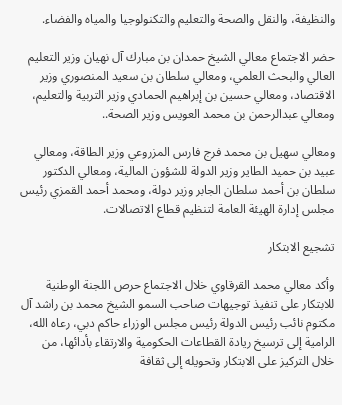والنظيفة، والنقل والصحة والتعليم والتكنولوجيا والمياه والفضاء.

حضر الاجتماع معالي الشيخ حمدان بن مبارك آل نهيان وزير التعليم العالي والبحث العلمي، ومعالي سلطان بن سعيد المنصوري وزير الاقتصاد، ومعالي حسين بن إبراهيم الحمادي وزير التربية والتعليم، ومعالي عبدالرحمن بن محمد العويس وزير الصحة..

ومعالي سهيل بن محمد فرج فارس المزروعي وزير الطاقة، ومعالي عبيد بن حميد الطاير وزير الدولة للشؤون المالية، ومعالي الدكتور سلطان بن أحمد سلطان الجابر وزير دولة، ومحمد أحمد القمزي رئيس مجلس إدارة الهيئة العامة لتنظيم قطاع الاتصالات.

تشجيع الابتكار

وأكد معالي محمد القرقاوي خلال الاجتماع حرص اللجنة الوطنية للابتكار على تنفيذ توجيهات صاحب السمو الشيخ محمد بن راشد آل مكتوم نائب رئيس الدولة رئيس مجلس الوزراء حاكم دبي، رعاه الله، الرامية إلى ترسيخ ريادة القطاعات الحكومية والارتقاء بأدائها، من خلال التركيز على الابتكار وتحويله إلى ثقافة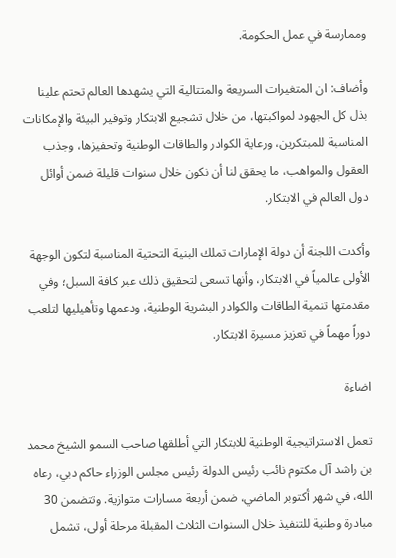وممارسة في عمل الحكومة.

وأضاف: ان المتغيرات السريعة والمتتالية التي يشهدها العالم تحتم علينا بذل كل الجهود لمواكبتها، من خلال تشجيع الابتكار وتوفير البيئة والإمكانات المناسبة للمبتكرين، ورعاية الكوادر والطاقات الوطنية وتحفيزها، وجذب العقول والمواهب، ما يحقق لنا أن نكون خلال سنوات قليلة ضمن أوائل دول العالم في الابتكار.

وأكدت اللجنة أن دولة الإمارات تملك البنية التحتية المناسبة لتكون الوجهة الأولى عالمياً في الابتكار، وأنها تسعى لتحقيق ذلك عبر كافة السبل؛ وفي مقدمتها تنمية الطاقات والكوادر البشرية الوطنية، ودعمها وتأهيليها لتلعب دوراً مهماً في تعزيز مسيرة الابتكار.

اضاءة

تعمل الاستراتيجية الوطنية للابتكار التي أطلقها صاحب السمو الشيخ محمد بن راشد آل مكتوم نائب رئيس الدولة رئيس مجلس الوزراء حاكم دبي، رعاه الله، في شهر أكتوبر الماضي، ضمن أربعة مسارات متوازية. وتتضمن 30 مبادرة وطنية للتنفيذ خلال السنوات الثلاث المقبلة مرحلة أولى، تشمل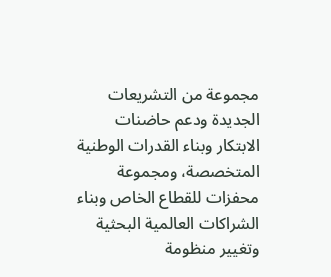مجموعة من التشريعات الجديدة ودعم حاضنات الابتكار وبناء القدرات الوطنية المتخصصة، ومجموعة محفزات للقطاع الخاص وبناء الشراكات العالمية البحثية وتغيير منظومة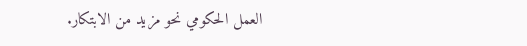العمل الحكومي نحو مزيد من الابتكار.